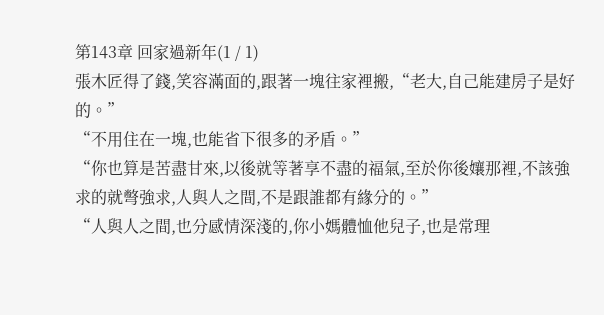第143章 回家過新年(1 / 1)
張木匠得了錢,笑容滿面的,跟著一塊往家裡搬,“老大,自己能建房子是好的。”
“不用住在一塊,也能省下很多的矛盾。”
“你也算是苦盡甘來,以後就等著享不盡的福氣,至於你後孃那裡,不該強求的就彆強求,人與人之間,不是跟誰都有緣分的。”
“人與人之間,也分感情深淺的,你小媽體恤他兒子,也是常理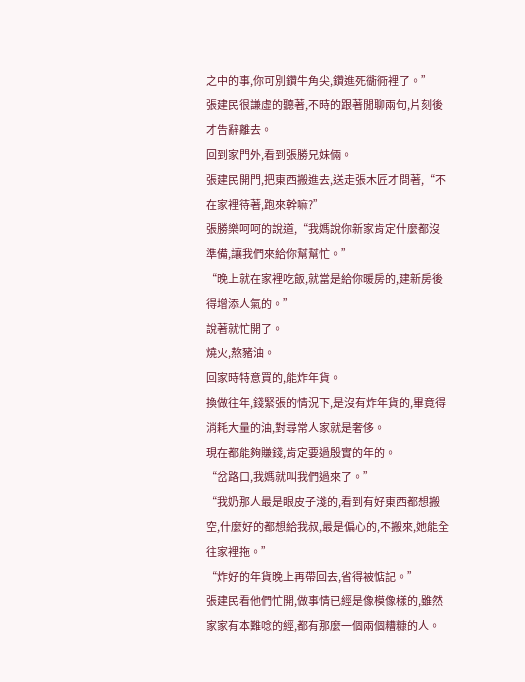之中的事,你可別鑽牛角尖,鑽進死衚衕裡了。”
張建民很謙虛的聽著,不時的跟著閒聊兩句,片刻後才告辭離去。
回到家門外,看到張勝兄妹倆。
張建民開門,把東西搬進去,送走張木匠才問著,“不在家裡待著,跑來幹嘛?”
張勝樂呵呵的說道,“我媽說你新家肯定什麼都沒準備,讓我們來給你幫幫忙。”
“晚上就在家裡吃飯,就當是給你暖房的,建新房後得增添人氣的。”
說著就忙開了。
燒火,熬豬油。
回家時特意買的,能炸年貨。
換做往年,錢緊張的情況下,是沒有炸年貨的,畢竟得消耗大量的油,對尋常人家就是奢侈。
現在都能夠賺錢,肯定要過殷實的年的。
“岔路口,我媽就叫我們過來了。”
“我奶那人最是眼皮子淺的,看到有好東西都想搬空,什麼好的都想給我叔,最是偏心的,不搬來,她能全往家裡拖。”
“炸好的年貨晚上再帶回去,省得被惦記。”
張建民看他們忙開,做事情已經是像模像樣的,雖然家家有本難唸的經,都有那麼一個兩個糟糠的人。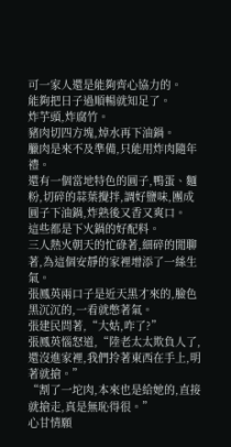可一家人還是能夠齊心協力的。
能夠把日子過順暢就知足了。
炸芋頭,炸腐竹。
豬肉切四方塊,焯水再下油鍋。
臘肉是來不及準備,只能用炸肉隨年禮。
還有一個當地特色的圓子,鴨蛋、麵粉,切碎的蒜葉攪拌,調好鹽味,團成圓子下油鍋,炸熟後又香又爽口。
這些都是下火鍋的好配料。
三人熱火朝天的忙碌著,細碎的閒聊著,為這個安靜的家裡增添了一絲生氣。
張鳳英兩口子是近天黑才來的,臉色黑沉沉的,一看就憋著氣。
張建民問著,“大姑,咋了?”
張鳳英惱怒道,“陸老太太欺負人了,還沒進家裡,我們拎著東西在手上,明著就搶。”
“割了一坨肉,本來也是給她的,直接就搶走,真是無恥得很。”
心甘情願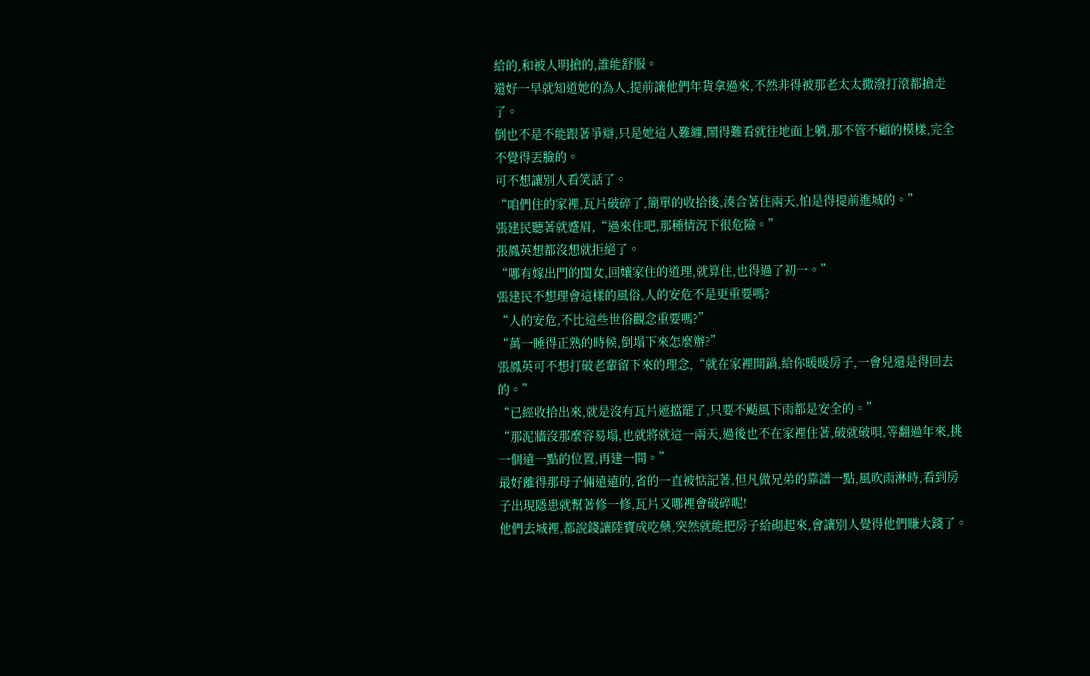給的,和被人明搶的,誰能舒服。
還好一早就知道她的為人,提前讓他們年貨拿過來,不然非得被那老太太撒潑打滾都搶走了。
倒也不是不能跟著爭辯,只是她這人難纏,鬧得難看就往地面上躺,那不管不顧的模樣,完全不覺得丟臉的。
可不想讓別人看笑話了。
“咱們住的家裡,瓦片破碎了,簡單的收拾後,湊合著住兩天,怕是得提前進城的。”
張建民聽著就蹙眉,“過來住吧,那種情況下很危險。”
張鳳英想都沒想就拒絕了。
“哪有嫁出門的閨女,回孃家住的道理,就算住,也得過了初一。”
張建民不想理會這樣的風俗,人的安危不是更重要嗎?
“人的安危,不比這些世俗觀念重要嗎?”
“萬一睡得正熟的時候,倒塌下來怎麼辦?”
張鳳英可不想打破老輩留下來的理念,“就在家裡開鍋,給你暖暖房子,一會兒還是得回去的。”
“已經收拾出來,就是沒有瓦片遮擋罷了,只要不颳風下雨都是安全的。”
“那泥牆沒那麼容易塌,也就將就這一兩天,過後也不在家裡住著,破就破唄,等翻過年來,挑一個遠一點的位置,再建一間。”
最好離得那母子倆遠遠的,省的一直被惦記著,但凡做兄弟的靠譜一點,風吹雨淋時,看到房子出現隱患就幫著修一修,瓦片又哪裡會破碎呢!
他們去城裡,都說錢讓陸寶成吃藥,突然就能把房子給砌起來,會讓別人覺得他們賺大錢了。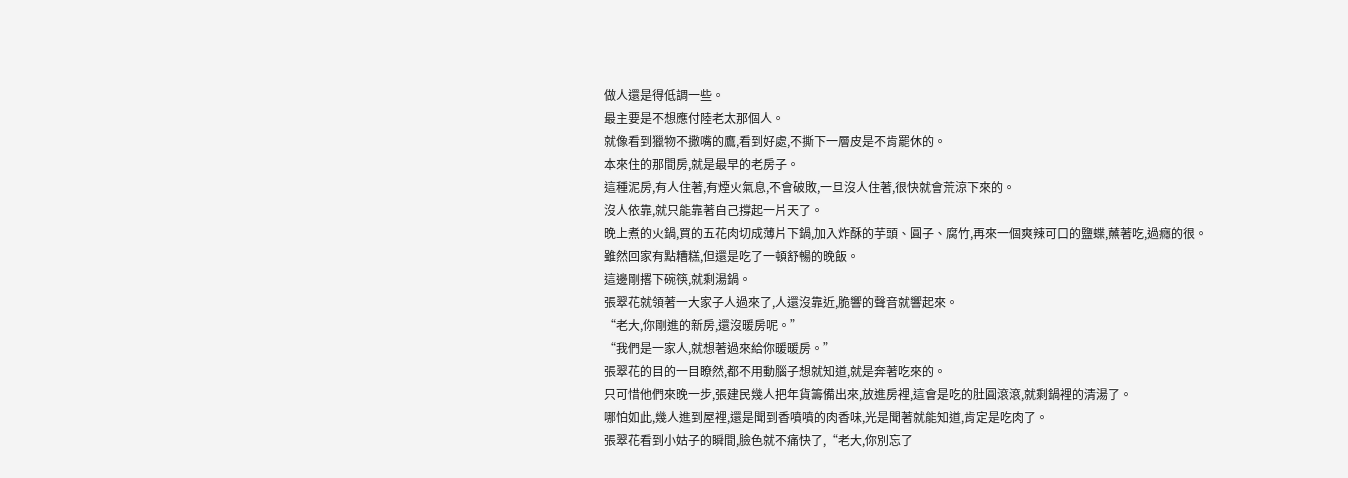做人還是得低調一些。
最主要是不想應付陸老太那個人。
就像看到獵物不撒嘴的鷹,看到好處,不撕下一層皮是不肯罷休的。
本來住的那間房,就是最早的老房子。
這種泥房,有人住著,有煙火氣息,不會破敗,一旦沒人住著,很快就會荒涼下來的。
沒人依靠,就只能靠著自己撐起一片天了。
晚上煮的火鍋,買的五花肉切成薄片下鍋,加入炸酥的芋頭、圓子、腐竹,再來一個爽辣可口的鹽蝶,蘸著吃,過癮的很。
雖然回家有點糟糕,但還是吃了一頓舒暢的晚飯。
這邊剛撂下碗筷,就剩湯鍋。
張翠花就領著一大家子人過來了,人還沒靠近,脆響的聲音就響起來。
“老大,你剛進的新房,還沒暖房呢。”
“我們是一家人,就想著過來給你暖暖房。”
張翠花的目的一目瞭然,都不用動腦子想就知道,就是奔著吃來的。
只可惜他們來晚一步,張建民幾人把年貨籌備出來,放進房裡,這會是吃的肚圓滾滾,就剩鍋裡的清湯了。
哪怕如此,幾人進到屋裡,還是聞到香噴噴的肉香味,光是聞著就能知道,肯定是吃肉了。
張翠花看到小姑子的瞬間,臉色就不痛快了,“老大,你別忘了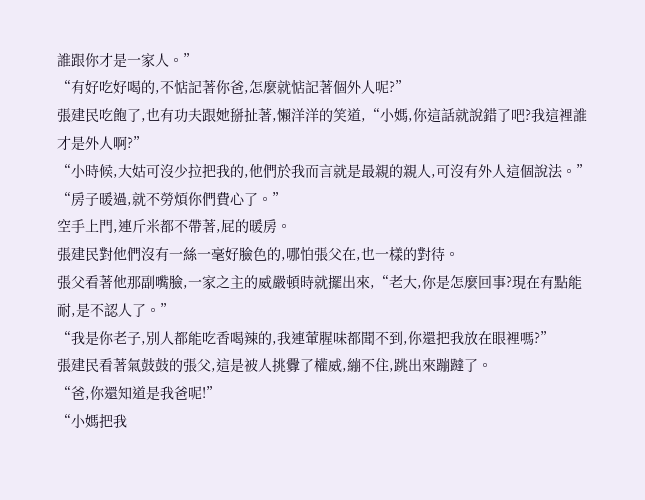誰跟你才是一家人。”
“有好吃好喝的,不惦記著你爸,怎麼就惦記著個外人呢?”
張建民吃飽了,也有功夫跟她掰扯著,懶洋洋的笑道,“小媽,你這話就說錯了吧?我這裡誰才是外人啊?”
“小時候,大姑可沒少拉把我的,他們於我而言就是最親的親人,可沒有外人這個說法。”
“房子暖過,就不勞煩你們費心了。”
空手上門,連斤米都不帶著,屁的暖房。
張建民對他們沒有一絲一毫好臉色的,哪怕張父在,也一樣的對待。
張父看著他那副嘴臉,一家之主的威嚴頓時就擺出來,“老大,你是怎麼回事?現在有點能耐,是不認人了。”
“我是你老子,別人都能吃香喝辣的,我連葷腥味都聞不到,你還把我放在眼裡嗎?”
張建民看著氣鼓鼓的張父,這是被人挑釁了權威,繃不住,跳出來蹦躂了。
“爸,你還知道是我爸呢!”
“小媽把我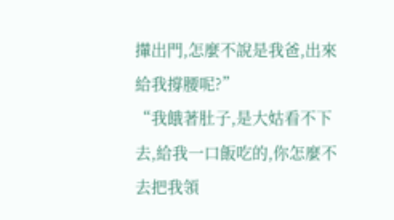攆出門,怎麼不說是我爸,出來給我撐腰呢?”
“我餓著肚子,是大姑看不下去,給我一口飯吃的,你怎麼不去把我領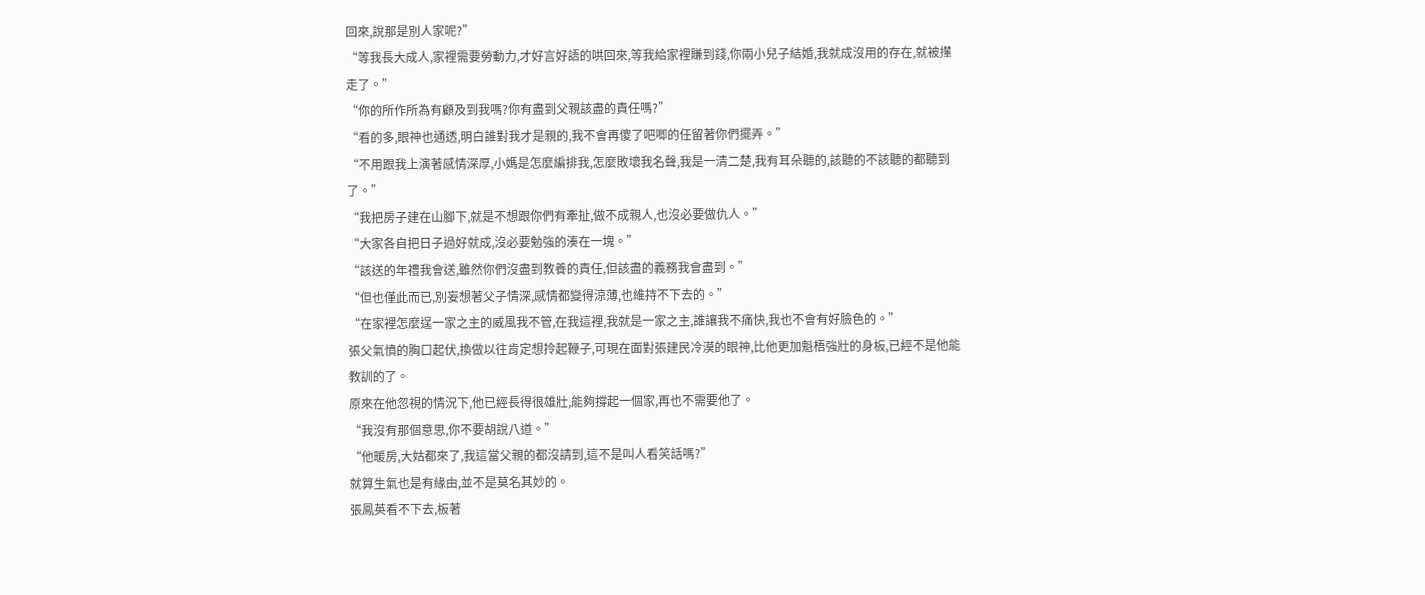回來,說那是別人家呢?”
“等我長大成人,家裡需要勞動力,才好言好語的哄回來,等我給家裡賺到錢,你兩小兒子結婚,我就成沒用的存在,就被攆走了。”
“你的所作所為有顧及到我嗎?你有盡到父親該盡的責任嗎?”
“看的多,眼神也通透,明白誰對我才是親的,我不會再傻了吧唧的任留著你們擺弄。”
“不用跟我上演著感情深厚,小媽是怎麼編排我,怎麼敗壞我名聲,我是一清二楚,我有耳朵聽的,該聽的不該聽的都聽到了。”
“我把房子建在山腳下,就是不想跟你們有牽扯,做不成親人,也沒必要做仇人。”
“大家各自把日子過好就成,沒必要勉強的湊在一塊。”
“該送的年禮我會送,雖然你們沒盡到教養的責任,但該盡的義務我會盡到。”
“但也僅此而已,別妄想著父子情深,感情都變得涼薄,也維持不下去的。”
“在家裡怎麼逞一家之主的威風我不管,在我這裡,我就是一家之主,誰讓我不痛快,我也不會有好臉色的。”
張父氣憤的胸口起伏,換做以往肯定想拎起鞭子,可現在面對張建民冷漠的眼神,比他更加魁梧強壯的身板,已經不是他能教訓的了。
原來在他忽視的情況下,他已經長得很雄壯,能夠撐起一個家,再也不需要他了。
“我沒有那個意思,你不要胡說八道。”
“他暖房,大姑都來了,我這當父親的都沒請到,這不是叫人看笑話嗎?”
就算生氣也是有緣由,並不是莫名其妙的。
張鳳英看不下去,板著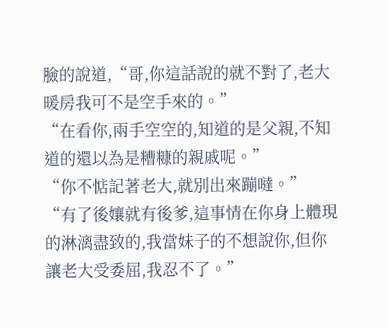臉的說道,“哥,你這話說的就不對了,老大暖房我可不是空手來的。”
“在看你,兩手空空的,知道的是父親,不知道的還以為是糟糠的親戚呢。”
“你不惦記著老大,就別出來蹦噠。”
“有了後孃就有後爹,這事情在你身上體現的淋漓盡致的,我當妹子的不想說你,但你讓老大受委屈,我忍不了。”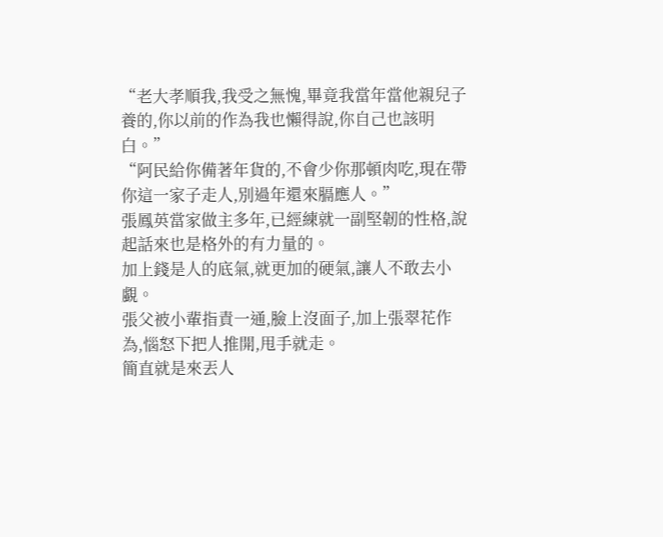“老大孝順我,我受之無愧,畢竟我當年當他親兒子養的,你以前的作為我也懶得說,你自己也該明白。”
“阿民給你備著年貨的,不會少你那頓肉吃,現在帶你這一家子走人,別過年還來膈應人。”
張鳳英當家做主多年,已經練就一副堅韌的性格,說起話來也是格外的有力量的。
加上錢是人的底氣,就更加的硬氣,讓人不敢去小覷。
張父被小輩指責一通,臉上沒面子,加上張翠花作為,惱怒下把人推開,甩手就走。
簡直就是來丟人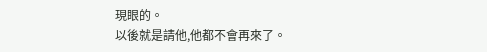現眼的。
以後就是請他,他都不會再來了。